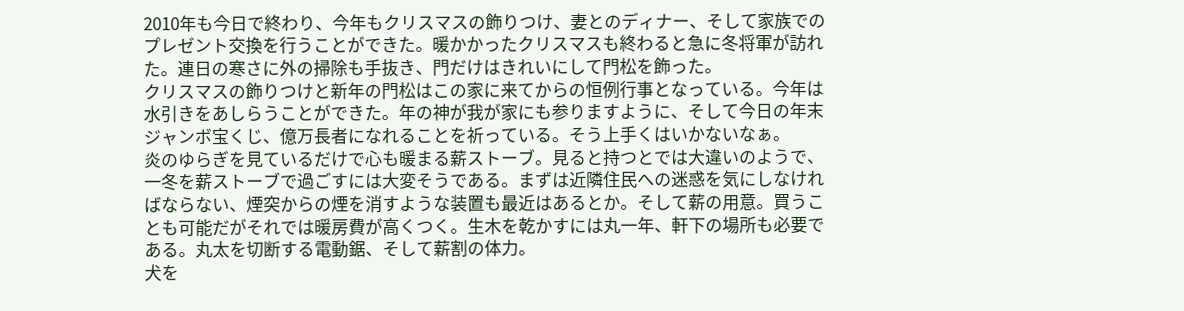2010年も今日で終わり、今年もクリスマスの飾りつけ、妻とのディナー、そして家族でのプレゼント交換を行うことができた。暖かかったクリスマスも終わると急に冬将軍が訪れた。連日の寒さに外の掃除も手抜き、門だけはきれいにして門松を飾った。
クリスマスの飾りつけと新年の門松はこの家に来てからの恒例行事となっている。今年は水引きをあしらうことができた。年の神が我が家にも参りますように、そして今日の年末ジャンボ宝くじ、億万長者になれることを祈っている。そう上手くはいかないなぁ。
炎のゆらぎを見ているだけで心も暖まる薪ストーブ。見ると持つとでは大違いのようで、一冬を薪ストーブで過ごすには大変そうである。まずは近隣住民への迷惑を気にしなければならない、煙突からの煙を消すような装置も最近はあるとか。そして薪の用意。買うことも可能だがそれでは暖房費が高くつく。生木を乾かすには丸一年、軒下の場所も必要である。丸太を切断する電動鋸、そして薪割の体力。
犬を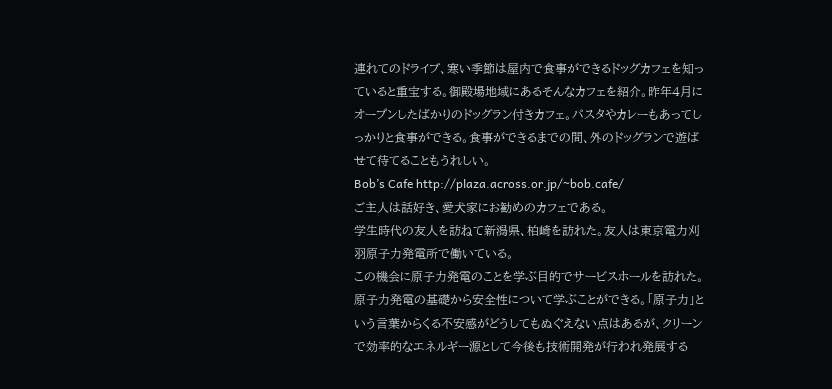連れてのドライブ、寒い季節は屋内で食事ができるドッグカフェを知っていると重宝する。御殿場地域にあるそんなカフェを紹介。昨年4月にオープンしたばかりのドッグラン付きカフェ。パスタやカレーもあってしっかりと食事ができる。食事ができるまでの間、外のドッグランで遊ばせて待てることもうれしい。
Bob’s Cafe http://plaza.across.or.jp/~bob.cafe/
ご主人は話好き、愛犬家にお勧めのカフェである。
学生時代の友人を訪ねて新潟県、柏崎を訪れた。友人は東京電力刈羽原子力発電所で働いている。
この機会に原子力発電のことを学ぶ目的でサービスホールを訪れた。原子力発電の基礎から安全性について学ぶことができる。「原子力」という言葉からくる不安感がどうしてもぬぐえない点はあるが、クリーンで効率的なエネルギー源として今後も技術開発が行われ発展する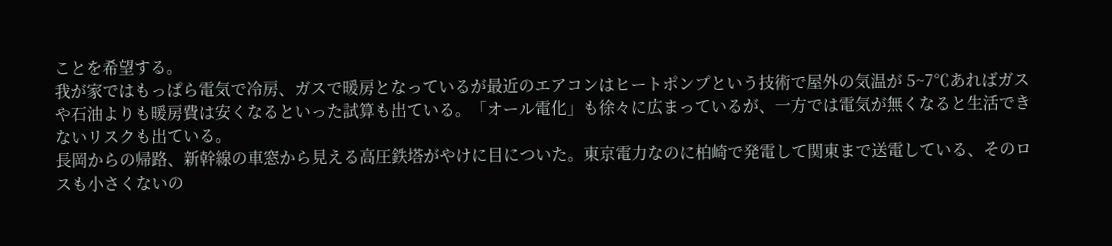ことを希望する。
我が家ではもっぱら電気で冷房、ガスで暖房となっているが最近のエアコンはヒートポンプという技術で屋外の気温が 5~7℃あればガスや石油よりも暖房費は安くなるといった試算も出ている。「オール電化」も徐々に広まっているが、一方では電気が無くなると生活できないリスクも出ている。
長岡からの帰路、新幹線の車窓から見える高圧鉄塔がやけに目についた。東京電力なのに柏崎で発電して関東まで送電している、そのロスも小さくないの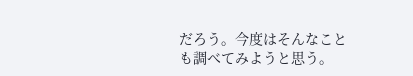だろう。今度はそんなことも調べてみようと思う。